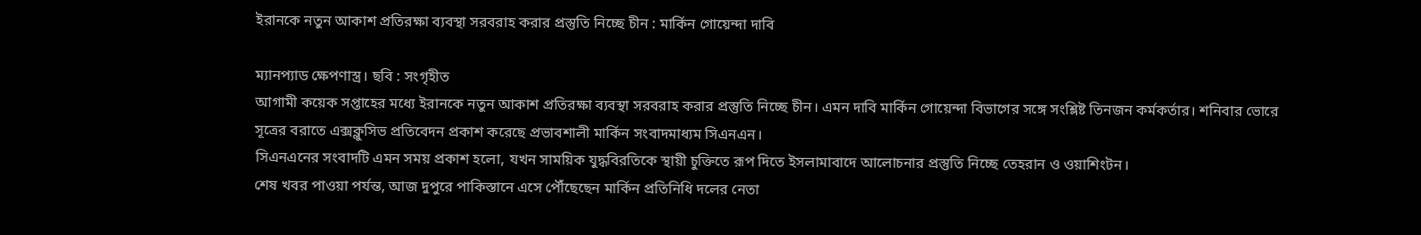ইরানকে নতুন আকাশ প্রতিরক্ষা ব্যবস্থা সরবরাহ করার প্রস্তুতি নিচ্ছে চীন : মার্কিন গোয়েন্দা দাবি

ম্যানপ্যাড ক্ষেপণাস্ত্র। ছবি : সংগৃহীত
আগামী কয়েক সপ্তাহের মধ্যে ইরানকে নতুন আকাশ প্রতিরক্ষা ব্যবস্থা সরবরাহ করার প্রস্তুতি নিচ্ছে চীন। এমন দাবি মার্কিন গোয়েন্দা বিভাগের সঙ্গে সংশ্লিষ্ট তিনজন কর্মকর্তার। শনিবার ভোরে সূত্রের বরাতে এক্সক্লুসিভ প্রতিবেদন প্রকাশ করেছে প্রভাবশালী মার্কিন সংবাদমাধ্যম সিএনএন।
সিএনএনের সংবাদটি এমন সময় প্রকাশ হলো, যখন সাময়িক যুদ্ধবিরতিকে স্থায়ী চুক্তিতে রূপ দিতে ইসলামাবাদে আলোচনার প্রস্তুতি নিচ্ছে তেহরান ও ওয়াশিংটন।
শেষ খবর পাওয়া পর্যন্ত, আজ দুপুরে পাকিস্তানে এসে পৌঁছেছেন মার্কিন প্রতিনিধি দলের নেতা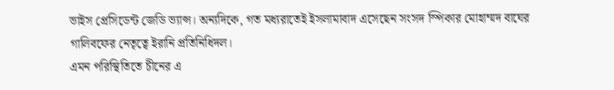ভাইস প্রেসিডেন্ট জেডি ভ্যান্স। অন্যদিকে, গত মধ্যরাতেই ইসলামাবাদ এসেছেন সংসদ স্পিকার মোহাম্মদ বাঘের গালিবফের নেতৃত্বে ইরানি প্রতিনিধিদল।
এমন পরিস্থিতিতে চীনের এ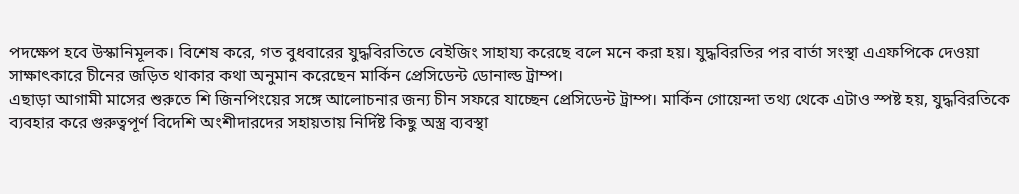পদক্ষেপ হবে উস্কানিমূলক। বিশেষ করে, গত বুধবারের যুদ্ধবিরতিতে বেইজিং সাহায্য করেছে বলে মনে করা হয়। যুদ্ধবিরতির পর বার্তা সংস্থা এএফপিকে দেওয়া সাক্ষাৎকারে চীনের জড়িত থাকার কথা অনুমান করেছেন মার্কিন প্রেসিডেন্ট ডোনাল্ড ট্রাম্প।
এছাড়া আগামী মাসের শুরুতে শি জিনপিংয়ের সঙ্গে আলোচনার জন্য চীন সফরে যাচ্ছেন প্রেসিডেন্ট ট্রাম্প। মার্কিন গোয়েন্দা তথ্য থেকে এটাও স্পষ্ট হয়, যুদ্ধবিরতিকে ব্যবহার করে গুরুত্বপূর্ণ বিদেশি অংশীদারদের সহায়তায় নির্দিষ্ট কিছু অস্ত্র ব্যবস্থা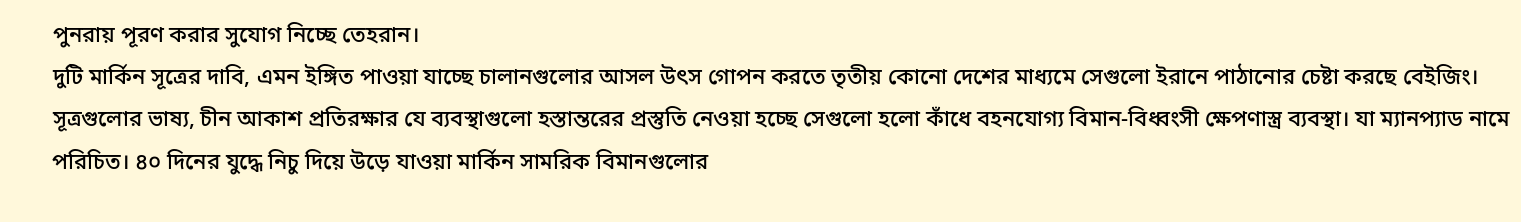পুনরায় পূরণ করার সুযোগ নিচ্ছে তেহরান।
দুটি মার্কিন সূত্রের দাবি, এমন ইঙ্গিত পাওয়া যাচ্ছে চালানগুলোর আসল উৎস গোপন করতে তৃতীয় কোনো দেশের মাধ্যমে সেগুলো ইরানে পাঠানোর চেষ্টা করছে বেইজিং।
সূত্রগুলোর ভাষ্য, চীন আকাশ প্রতিরক্ষার যে ব্যবস্থাগুলো হস্তান্তরের প্রস্তুতি নেওয়া হচ্ছে সেগুলো হলো কাঁধে বহনযোগ্য বিমান-বিধ্বংসী ক্ষেপণাস্ত্র ব্যবস্থা। যা ম্যানপ্যাড নামে পরিচিত। ৪০ দিনের যুদ্ধে নিচু দিয়ে উড়ে যাওয়া মার্কিন সামরিক বিমানগুলোর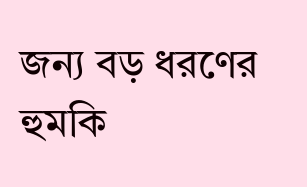জন্য বড় ধরণের হুমকি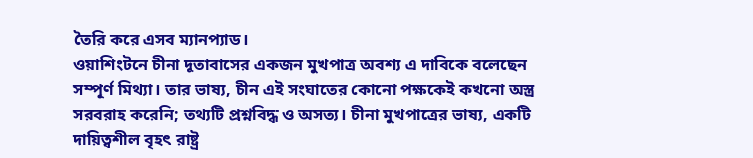তৈরি করে এসব ম্যানপ্যাড।
ওয়াশিংটনে চীনা দূতাবাসের একজন মুখপাত্র অবশ্য এ দাবিকে বলেছেন সম্পূর্ণ মিথ্যা। তার ভাষ্য, চীন এই সংঘাতের কোনো পক্ষকেই কখনো অস্ত্র সরবরাহ করেনি; তথ্যটি প্রশ্নবিদ্ধ ও অসত্য। চীনা মুখপাত্রের ভাষ্য, একটি দায়িত্বশীল বৃহৎ রাষ্ট্র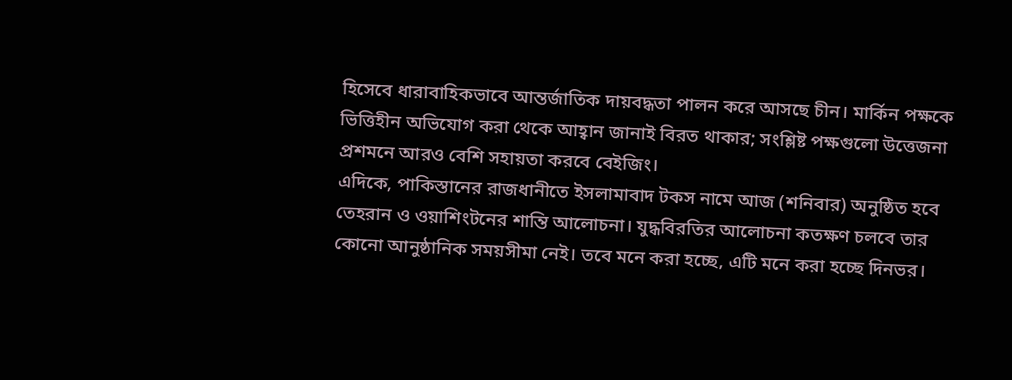হিসেবে ধারাবাহিকভাবে আন্তর্জাতিক দায়বদ্ধতা পালন করে আসছে চীন। মার্কিন পক্ষকে ভিত্তিহীন অভিযোগ করা থেকে আহ্বান জানাই বিরত থাকার; সংশ্লিষ্ট পক্ষগুলো উত্তেজনা প্রশমনে আরও বেশি সহায়তা করবে বেইজিং।
এদিকে, পাকিস্তানের রাজধানীতে ইসলামাবাদ টকস নামে আজ (শনিবার) অনুষ্ঠিত হবে তেহরান ও ওয়াশিংটনের শান্তি আলোচনা। যুদ্ধবিরতির আলোচনা কতক্ষণ চলবে তার কোনো আনুষ্ঠানিক সময়সীমা নেই। তবে মনে করা হচ্ছে, এটি মনে করা হচ্ছে দিনভর।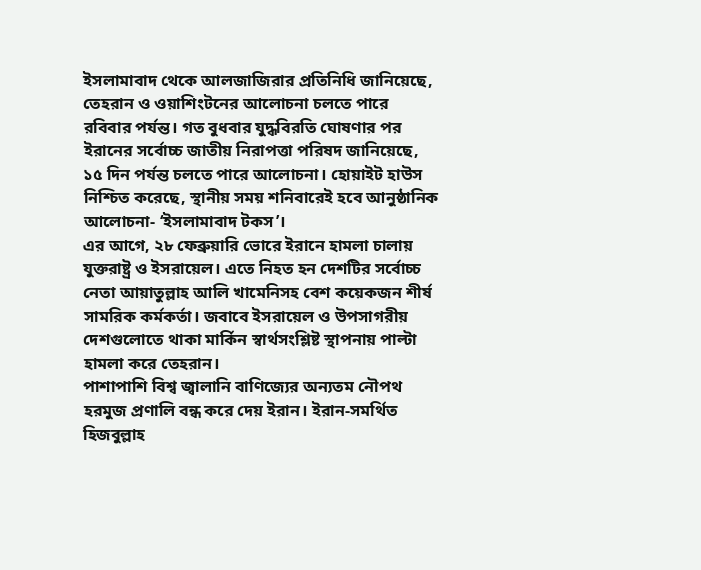ইসলামাবাদ থেকে আলজাজিরার প্রতিনিধি জানিয়েছে, তেহরান ও ওয়াশিংটনের আলোচনা চলতে পারে রবিবার পর্যন্ত। গত বুধবার যুদ্ধবিরতি ঘোষণার পর ইরানের সর্বোচ্চ জাতীয় নিরাপত্তা পরিষদ জানিয়েছে, ১৫ দিন পর্যন্ত চলতে পারে আলোচনা। হোয়াইট হাউস নিশ্চিত করেছে, স্থানীয় সময় শনিবারেই হবে আনুষ্ঠানিক আলোচনা- ‘ইসলামাবাদ টকস’।
এর আগে, ২৮ ফেব্রুয়ারি ভোরে ইরানে হামলা চালায় যুক্তরাষ্ট্র ও ইসরায়েল। এতে নিহত হন দেশটির সর্বোচ্চ নেতা আয়াতুল্লাহ আলি খামেনিসহ বেশ কয়েকজন শীর্ষ সামরিক কর্মকর্তা। জবাবে ইসরায়েল ও উপসাগরীয় দেশগুলোতে থাকা মার্কিন স্বার্থসংশ্লিষ্ট স্থাপনায় পাল্টা হামলা করে তেহরান।
পাশাপাশি বিশ্ব জ্বালানি বাণিজ্যের অন্যতম নৌপথ হরমুজ প্রণালি বন্ধ করে দেয় ইরান। ইরান-সমর্থিত হিজবুল্লাহ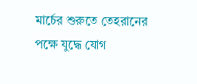মার্চের শুরুতে তেহরানের পক্ষে যুদ্ধে যোগ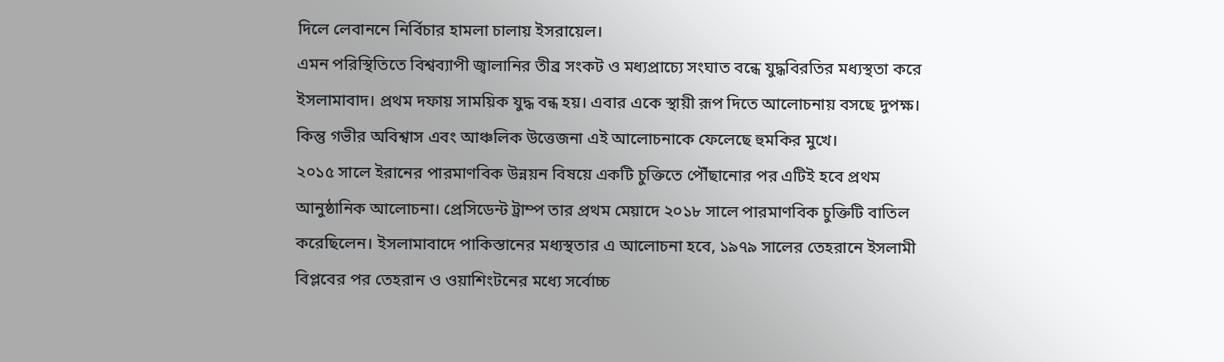দিলে লেবাননে নির্বিচার হামলা চালায় ইসরায়েল।
এমন পরিস্থিতিতে বিশ্বব্যাপী জ্বালানির তীব্র সংকট ও মধ্যপ্রাচ্যে সংঘাত বন্ধে যুদ্ধবিরতির মধ্যস্থতা করে ইসলামাবাদ। প্রথম দফায় সাময়িক যুদ্ধ বন্ধ হয়। এবার একে স্থায়ী রূপ দিতে আলোচনায় বসছে দুপক্ষ। কিন্তু গভীর অবিশ্বাস এবং আঞ্চলিক উত্তেজনা এই আলোচনাকে ফেলেছে হুমকির মুখে।
২০১৫ সালে ইরানের পারমাণবিক উন্নয়ন বিষয়ে একটি চুক্তিতে পৌঁছানোর পর এটিই হবে প্রথম আনুষ্ঠানিক আলোচনা। প্রেসিডেন্ট ট্রাম্প তার প্রথম মেয়াদে ২০১৮ সালে পারমাণবিক চুক্তিটি বাতিল করেছিলেন। ইসলামাবাদে পাকিস্তানের মধ্যস্থতার এ আলোচনা হবে, ১৯৭৯ সালের তেহরানে ইসলামী বিপ্লবের পর তেহরান ও ওয়াশিংটনের মধ্যে সর্বোচ্চ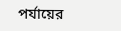পর্যায়ের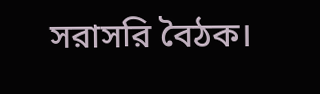সরাসরি বৈঠক।